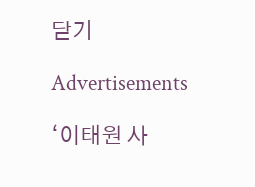닫기

Advertisements

‘이태원 사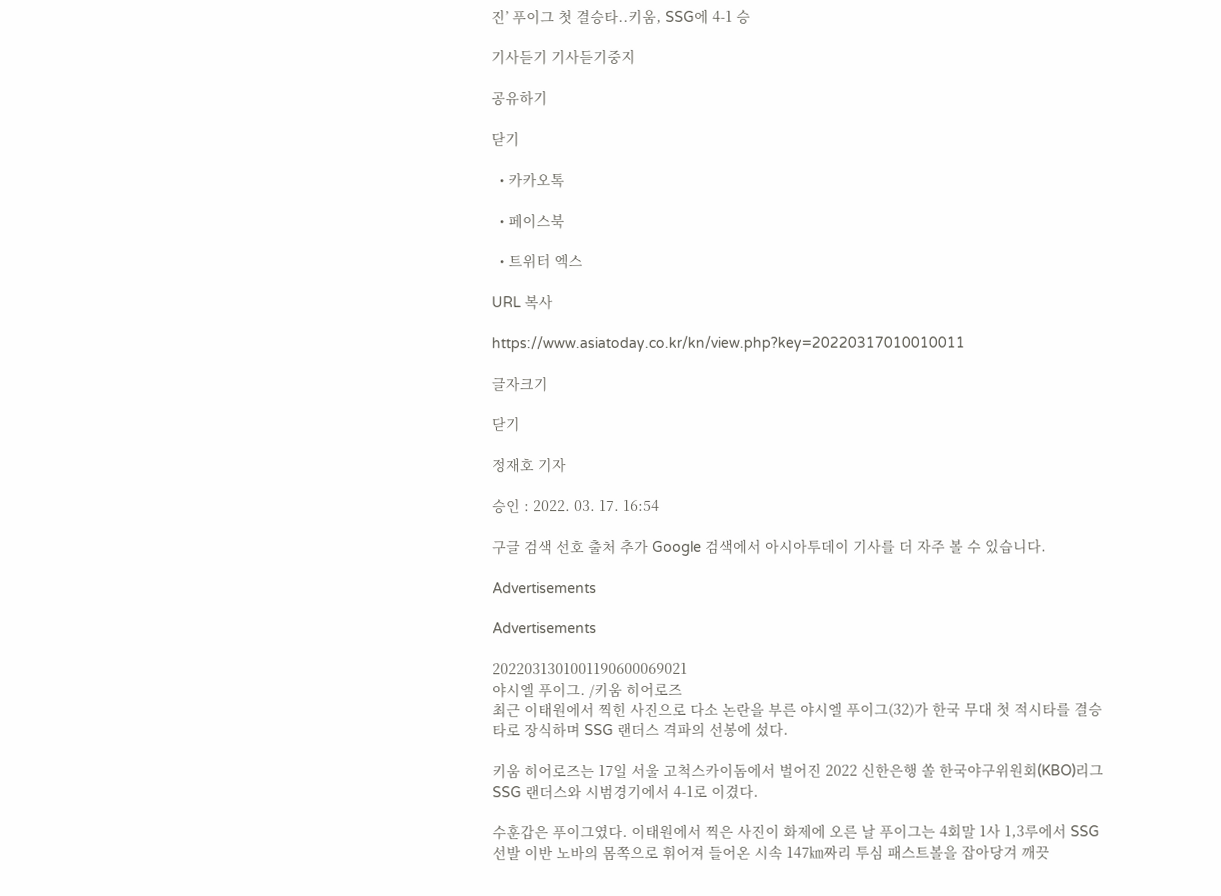진’ 푸이그 첫 결승타..키움, SSG에 4-1 승

기사듣기 기사듣기중지

공유하기

닫기

  • 카카오톡

  • 페이스북

  • 트위터 엑스

URL 복사

https://www.asiatoday.co.kr/kn/view.php?key=20220317010010011

글자크기

닫기

정재호 기자

승인 : 2022. 03. 17. 16:54

구글 검색 선호 출처 추가 Google 검색에서 아시아투데이 기사를 더 자주 볼 수 있습니다.

Advertisements

Advertisements

2022031301001190600069021
야시엘 푸이그. /키움 히어로즈
최근 이태원에서 찍힌 사진으로 다소 논란을 부른 야시엘 푸이그(32)가 한국 무대 첫 적시타를 결승타로 장식하며 SSG 랜더스 격파의 선봉에 섰다.

키움 히어로즈는 17일 서울 고척스카이돔에서 벌어진 2022 신한은행 쏠 한국야구위원회(KBO)리그 SSG 랜더스와 시범경기에서 4-1로 이겼다.

수훈갑은 푸이그였다. 이태원에서 찍은 사진이 화제에 오른 날 푸이그는 4회말 1사 1,3루에서 SSG 선발 이반 노바의 몸쪽으로 휘어져 들어온 시속 147㎞짜리 투심 패스트볼을 잡아당겨 깨끗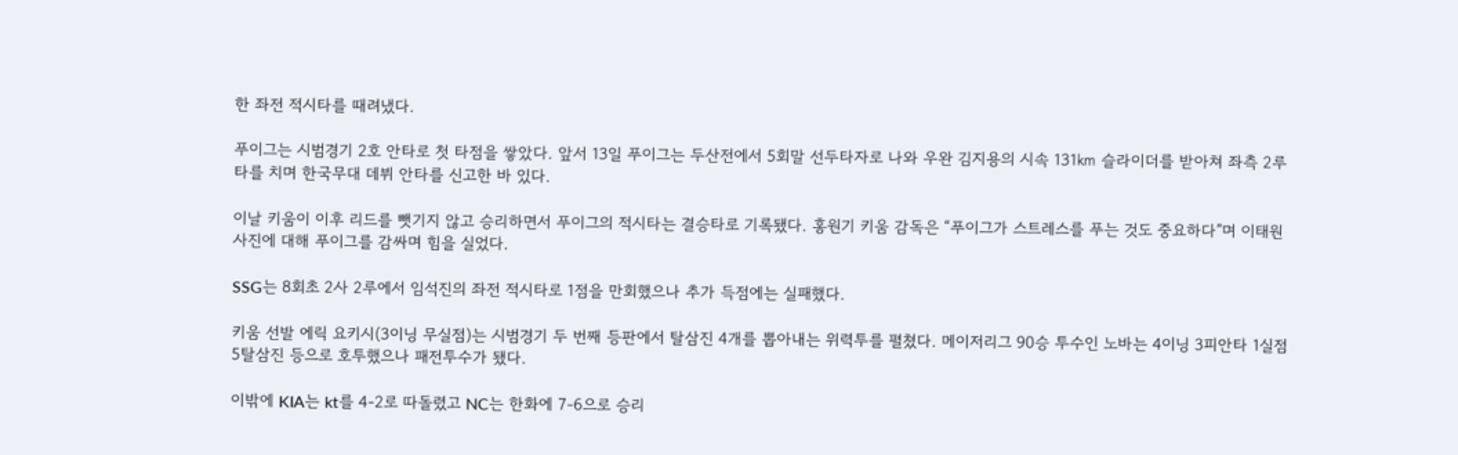한 좌전 적시타를 때려냈다.

푸이그는 시범경기 2호 안타로 첫 타점을 쌓았다. 앞서 13일 푸이그는 두산전에서 5회말 선두타자로 나와 우완 김지용의 시속 131㎞ 슬라이더를 받아쳐 좌측 2루타를 치며 한국무대 데뷔 안타를 신고한 바 있다.

이날 키움이 이후 리드를 뺏기지 않고 승리하면서 푸이그의 적시타는 결승타로 기록됐다. 홍원기 키움 감독은 “푸이그가 스트레스를 푸는 것도 중요하다”며 이태원 사진에 대해 푸이그를 감싸며 힘을 실었다.

SSG는 8회초 2사 2루에서 임석진의 좌전 적시타로 1점을 만회했으나 추가 득점에는 실패했다.

키움 선발 에릭 요키시(3이닝 무실점)는 시범경기 두 번째 등판에서 탈삼진 4개를 뽑아내는 위력투를 펼쳤다. 메이저리그 90승 투수인 노바는 4이닝 3피안타 1실점 5탈삼진 등으로 호투했으나 패전투수가 됐다.

이밖에 KIA는 kt를 4-2로 따돌렸고 NC는 한화에 7-6으로 승리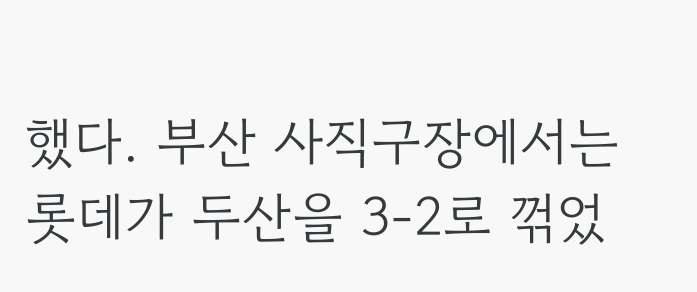했다. 부산 사직구장에서는 롯데가 두산을 3-2로 꺾었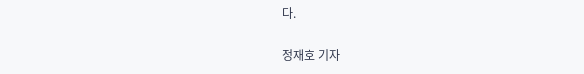다.

정재호 기자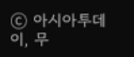ⓒ 아시아투데이, 무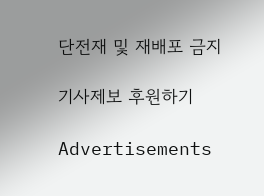단전재 및 재배포 금지

기사제보 후원하기

Advertisements